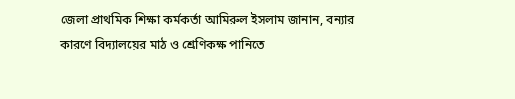জেলা প্রাথমিক শিক্ষা কর্মকর্তা আমিরুল ইসলাম জানান, বন্যার কারণে বিদ্যালয়ের মাঠ ও শ্রেণিকক্ষ পানিতে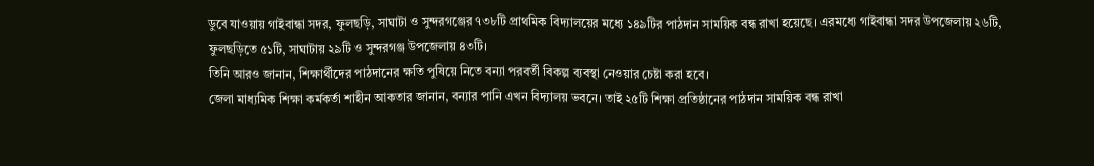ডুবে যাওয়ায় গাইবান্ধা সদর, ফুলছড়ি, সাঘাটা ও সুন্দরগঞ্জের ৭৩৮টি প্রাথমিক বিদ্যালয়ের মধ্যে ১৪৯টির পাঠদান সাময়িক বন্ধ রাখা হয়েছে। এরমধ্যে গাইবান্ধা সদর উপজেলায় ২৬টি, ফুলছড়িতে ৫১টি, সাঘাটায় ২৯টি ও সুন্দরগঞ্জ উপজেলায় ৪৩টি।
তিনি আরও জানান, শিক্ষার্থীদের পাঠদানের ক্ষতি পুষিয়ে নিতে বন্যা পরবর্তী বিকল্প ব্যবস্থা নেওয়ার চেষ্টা করা হবে।
জেলা মাধ্যমিক শিক্ষা কর্মকর্তা শাহীন আকতার জানান, বন্যার পানি এখন বিদ্যালয় ভবনে। তাই ২৫টি শিক্ষা প্রতিষ্ঠানের পাঠদান সাময়িক বন্ধ রাখা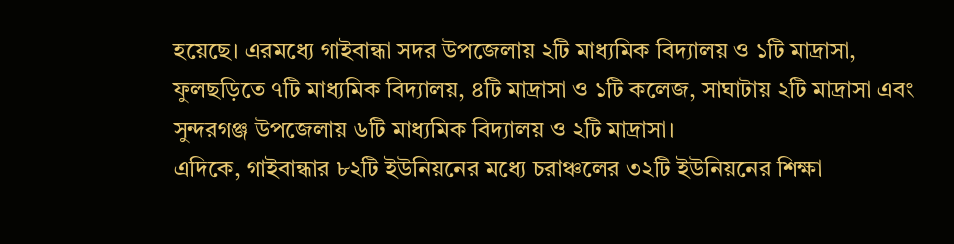হয়েছে। এরমধ্যে গাইবান্ধা সদর উপজেলায় ২টি মাধ্যমিক বিদ্যালয় ও ১টি মাদ্রাসা, ফুলছড়িতে ৭টি মাধ্যমিক বিদ্যালয়, ৪টি মাদ্রাসা ও ১টি কলেজ, সাঘাটায় ২টি মাদ্রাসা এবং সুন্দরগঞ্জ উপজেলায় ৬টি মাধ্যমিক বিদ্যালয় ও ২টি মাদ্রাসা।
এদিকে, গাইবান্ধার ৮২টি ইউনিয়নের মধ্যে চরাঞ্চলের ৩২টি ইউনিয়নের শিক্ষা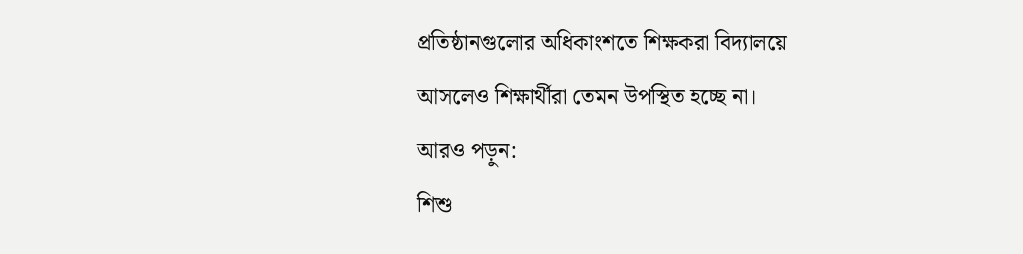প্রতিষ্ঠানগুলোর অধিকাংশতে শিক্ষকরা বিদ্যালয়ে আসলেও শিক্ষার্থীরা তেমন উপস্থিত হচ্ছে না।
আরও পড়ুন:
শিশু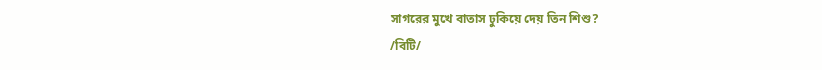সাগরের মুখে বাতাস ঢুকিয়ে দেয় তিন শিশু?
/বিটি/